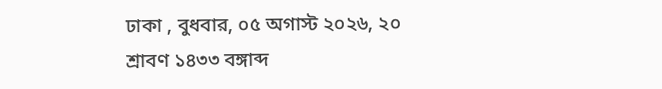ঢাকা , বুধবার, ০৫ অগাস্ট ২০২৬, ২০ শ্রাবণ ১৪৩৩ বঙ্গাব্দ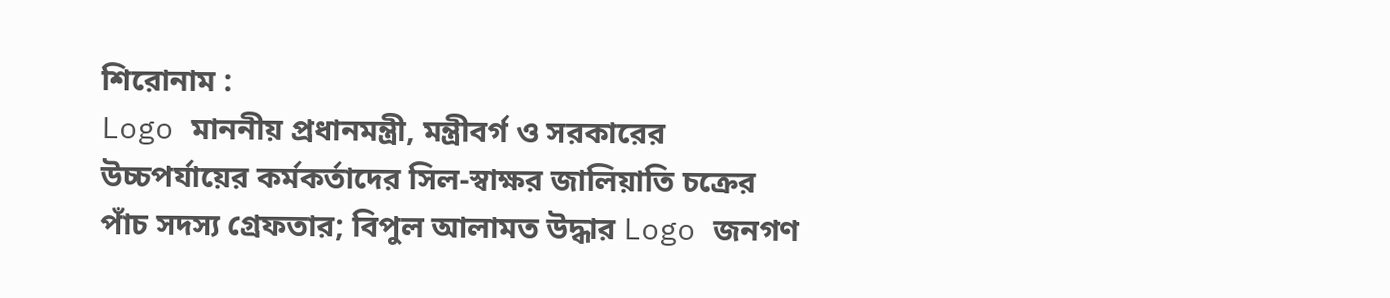শিরোনাম :
Logo মাননীয় প্রধানমন্ত্রী, মন্ত্রীবর্গ ও সরকারের উচ্চপর্যায়ের কর্মকর্তাদের সিল-স্বাক্ষর জালিয়াতি চক্রের পাঁচ সদস্য গ্রেফতার; বিপুল আলামত উদ্ধার Logo জনগণ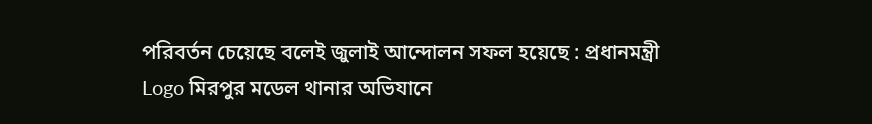পরিবর্তন চেয়েছে বলেই জুলাই আন্দোলন সফল হয়েছে : প্রধানমন্ত্রী Logo মিরপুর মডেল থানার অভিযানে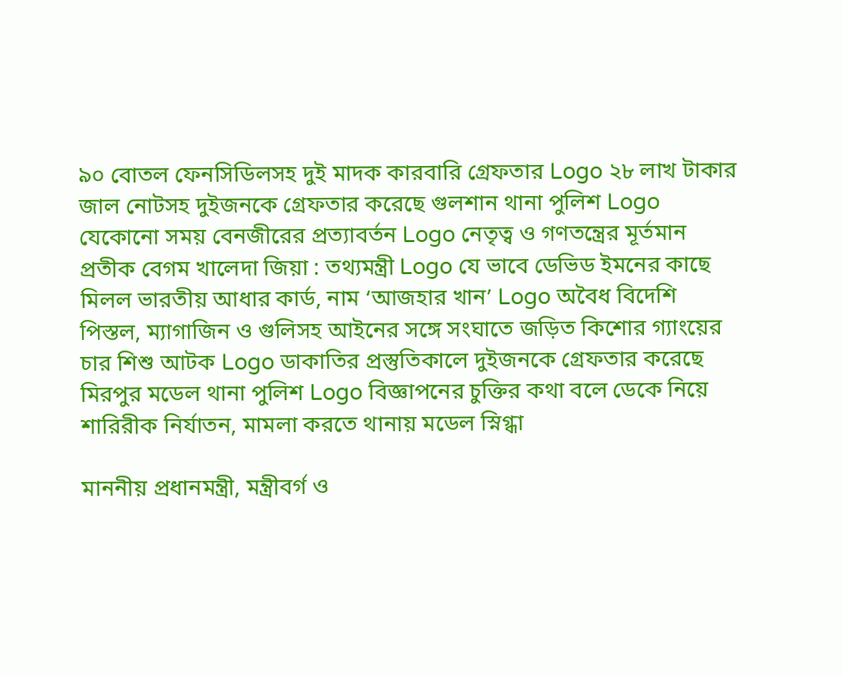৯০ বোতল ফেনসিডিলসহ দুই মাদক কারবারি গ্রেফতার Logo ২৮ লাখ টাকার জাল নোটসহ দুইজনকে গ্রেফতার করেছে গুলশান থানা পুলিশ Logo যেকোনো সময় বেনজীরের প্রত্যাবর্তন Logo নেতৃত্ব ও গণতন্ত্রের মূর্তমান প্রতীক বেগম খালেদা জিয়া : তথ্যমন্ত্রী Logo যে ভাবে ডেভিড ইমনের কাছে মিলল ভারতীয় আধার কার্ড, নাম ‘আজহার খান’ Logo অবৈধ বিদেশি পিস্তল, ম্যাগাজিন ও গুলিসহ আইনের সঙ্গে সংঘাতে জড়িত কিশোর গ্যাংয়ের চার শিশু আটক Logo ডাকাতির প্রস্তুতিকালে দুইজনকে গ্রেফতার করেছে মিরপুর মডেল থানা পুলিশ Logo বিজ্ঞাপনের চুক্তির কথা বলে ডেকে নিয়ে শারিরীক নির্যাতন, মামলা করতে থানায় মডেল স্নিগ্ধা

মাননীয় প্রধানমন্ত্রী, মন্ত্রীবর্গ ও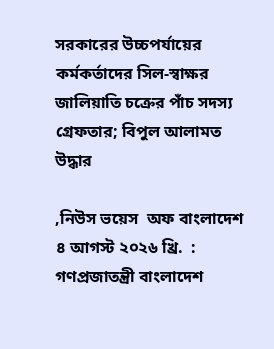সরকারের উচ্চপর্যায়ের কর্মকর্তাদের সিল-স্বাক্ষর জালিয়াতি চক্রের পাঁচ সদস্য গ্রেফতার; বিপুল আলামত উদ্ধার

,নিউস ভয়েস  অফ বাংলাদেশ   ৪ আগস্ট ২০২৬ খ্রি.  :     গণপ্রজাতন্ত্রী বাংলাদেশ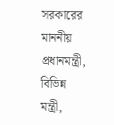সরকারের মাননীয় প্রধানমন্ত্রী, বিভিন্ন মন্ত্রী,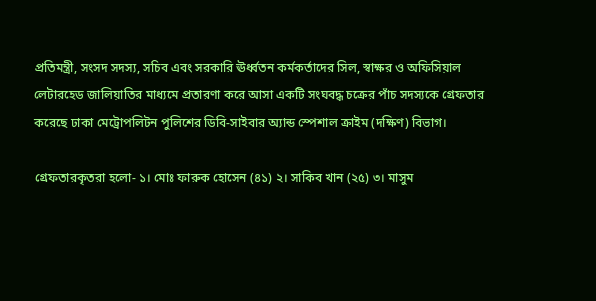প্রতিমন্ত্রী, সংসদ সদস্য, সচিব এবং সরকারি ঊর্ধ্বতন কর্মকর্তাদের সিল, স্বাক্ষর ও অফিসিয়াল লেটারহেড জালিয়াতির মাধ্যমে প্রতারণা করে আসা একটি সংঘবদ্ধ চক্রের পাঁচ সদস্যকে গ্রেফতার করেছে ঢাকা মেট্রোপলিটন পুলিশের ডিবি-সাইবার অ্যান্ড স্পেশাল ক্রাইম (দক্ষিণ) বিভাগ।

গ্রেফতারকৃতরা হলো- ১। মোঃ ফারুক হোসেন (৪১) ২। সাকিব খান (২৫) ৩। মাসুম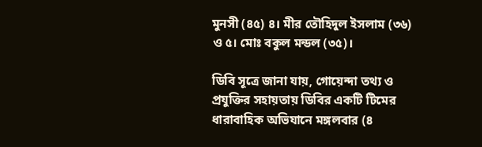মুনসী (৪৫) ৪। মীর তৌহিদুল ইসলাম (৩৬) ও ৫। মোঃ বকুল মন্ডল (৩৫)।

ডিবি সূত্রে জানা যায়, গোয়েন্দা তথ্য ও প্রযুক্তির সহায়তায় ডিবির একটি টিমের ধারাবাহিক অভিযানে মঙ্গলবার (৪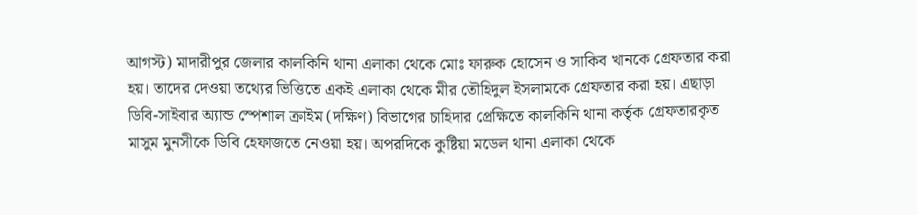আগস্ট) মাদারীপুর জেলার কালকিনি থানা এলাকা থেকে মোঃ ফারুক হোসেন ও সাকিব খানকে গ্রেফতার করা হয়। তাদের দেওয়া তথ্যের ভিত্তিতে একই এলাকা থেকে মীর তৌহিদুল ইসলামকে গ্রেফতার করা হয়। এছাড়া ডিবি-সাইবার অ্যান্ড স্পেশাল ক্রাইম (দক্ষিণ) বিভাগের চাহিদার প্রেক্ষিতে কালকিনি থানা কর্তৃক গ্রেফতারকৃত মাসুম মুনসীকে ডিবি হেফাজতে নেওয়া হয়। অপরদিকে কুষ্টিয়া মডেল থানা এলাকা থেকে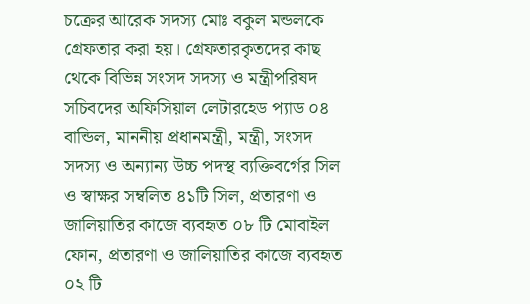চক্রের আরেক সদস্য মোঃ বকুল মন্ডলকে গ্রেফতার করা হয়। গ্রেফতারকৃতদের কাছ থেকে বিভিন্ন সংসদ সদস্য ও মন্ত্রীপরিষদ সচিবদের অফিসিয়াল লেটারহেড প্যাড ০৪ বান্ডিল, মাননীয় প্রধানমন্ত্রী, মন্ত্রী, সংসদ সদস্য ও অন্যান্য উচ্চ পদস্থ ব্যক্তিবর্গের সিল ও স্বাক্ষর সম্বলিত ৪১টি সিল, প্রতারণা ও জালিয়াতির কাজে ব্যবহৃত ০৮ টি মোবাইল ফোন, প্রতারণা ও জালিয়াতির কাজে ব্যবহৃত ০২ টি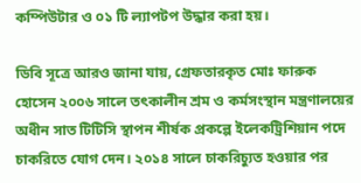কম্পিউটার ও ০১ টি ল্যাপটপ উদ্ধার করা হয়।

ডিবি সূত্রে আরও জানা যায়, গ্রেফতারকৃত মোঃ ফারুক হোসেন ২০০৬ সালে তৎকালীন শ্রম ও কর্মসংস্থান মন্ত্রণালয়ের অধীন সাত টিটিসি স্থাপন শীর্ষক প্রকল্পে ইলেকট্রিশিয়ান পদে চাকরিতে যোগ দেন। ২০১৪ সালে চাকরিচ্যুত হওয়ার পর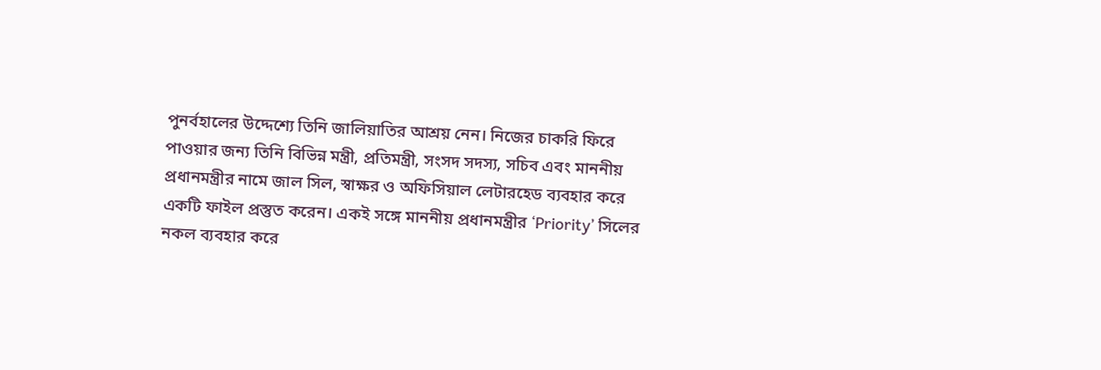পুনর্বহালের উদ্দেশ্যে তিনি জালিয়াতির আশ্রয় নেন। নিজের চাকরি ফিরে পাওয়ার জন্য তিনি বিভিন্ন মন্ত্রী, প্রতিমন্ত্রী, সংসদ সদস্য, সচিব এবং মাননীয় প্রধানমন্ত্রীর নামে জাল সিল, স্বাক্ষর ও অফিসিয়াল লেটারহেড ব্যবহার করে একটি ফাইল প্রস্তুত করেন। একই সঙ্গে মাননীয় প্রধানমন্ত্রীর ‘Priority’ সিলের নকল ব্যবহার করে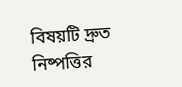বিষয়টি দ্রুত নিষ্পত্তির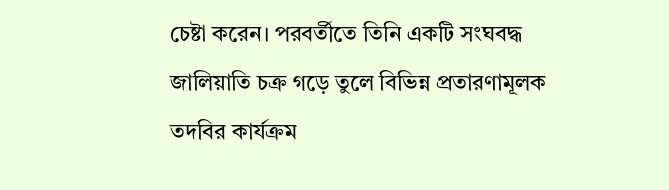চেষ্টা করেন। পরবর্তীতে তিনি একটি সংঘবদ্ধ জালিয়াতি চক্র গড়ে তুলে বিভিন্ন প্রতারণামূলক তদবির কার্যক্রম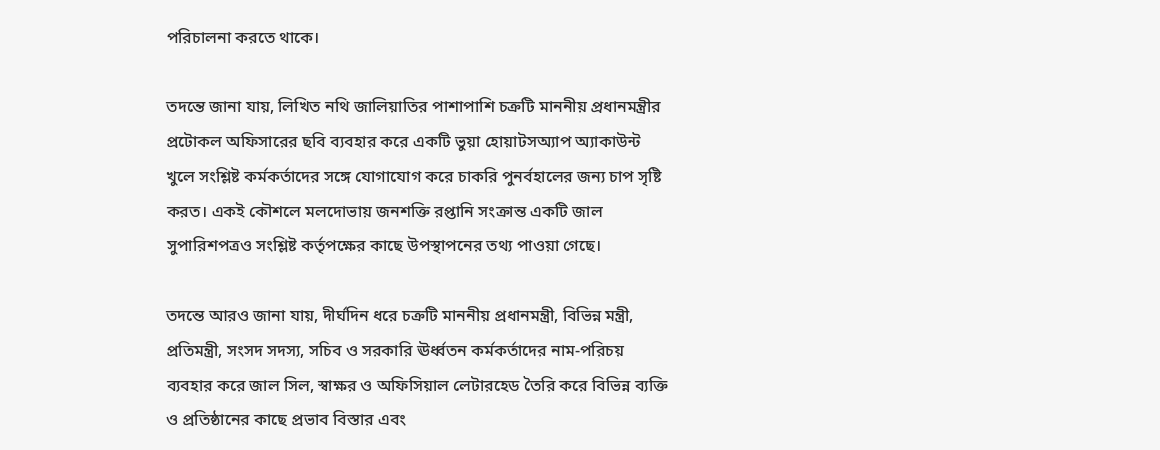পরিচালনা করতে থাকে।

তদন্তে জানা যায়, লিখিত নথি জালিয়াতির পাশাপাশি চক্রটি মাননীয় প্রধানমন্ত্রীর প্রটোকল অফিসারের ছবি ব্যবহার করে একটি ভুয়া হোয়াটসঅ্যাপ অ্যাকাউন্ট খুলে সংশ্লিষ্ট কর্মকর্তাদের সঙ্গে যোগাযোগ করে চাকরি পুনর্বহালের জন্য চাপ সৃষ্টি করত। একই কৌশলে মলদোভায় জনশক্তি রপ্তানি সংক্রান্ত একটি জাল সুপারিশপত্রও সংশ্লিষ্ট কর্তৃপক্ষের কাছে উপস্থাপনের তথ্য পাওয়া গেছে।

তদন্তে আরও জানা যায়, দীর্ঘদিন ধরে চক্রটি মাননীয় প্রধানমন্ত্রী, বিভিন্ন মন্ত্রী, প্রতিমন্ত্রী, সংসদ সদস্য, সচিব ও সরকারি ঊর্ধ্বতন কর্মকর্তাদের নাম-পরিচয় ব্যবহার করে জাল সিল, স্বাক্ষর ও অফিসিয়াল লেটারহেড তৈরি করে বিভিন্ন ব্যক্তি ও প্রতিষ্ঠানের কাছে প্রভাব বিস্তার এবং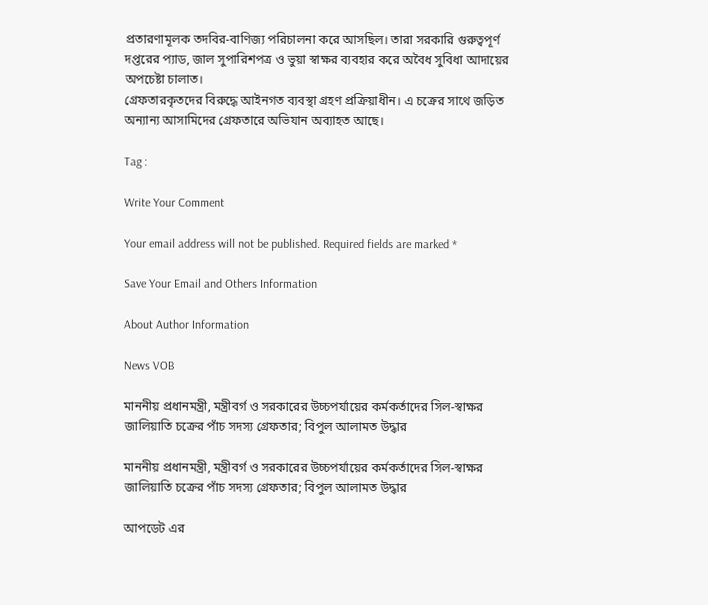প্রতারণামূলক তদবির-বাণিজ্য পরিচালনা করে আসছিল। তারা সরকারি গুরুত্বপূর্ণ দপ্তরের প্যাড, জাল সুপারিশপত্র ও ভুয়া স্বাক্ষর ব্যবহার করে অবৈধ সুবিধা আদায়ের অপচেষ্টা চালাত।
গ্রেফতারকৃতদের বিরুদ্ধে আইনগত ব্যবস্থা গ্রহণ প্রক্রিয়াধীন। এ চক্রের সাথে জড়িত অন্যান্য আসামিদের গ্রেফতারে অভিযান অব্যাহত আছে।

Tag :

Write Your Comment

Your email address will not be published. Required fields are marked *

Save Your Email and Others Information

About Author Information

News VOB

মাননীয় প্রধানমন্ত্রী, মন্ত্রীবর্গ ও সরকারের উচ্চপর্যায়ের কর্মকর্তাদের সিল-স্বাক্ষর জালিয়াতি চক্রের পাঁচ সদস্য গ্রেফতার; বিপুল আলামত উদ্ধার

মাননীয় প্রধানমন্ত্রী, মন্ত্রীবর্গ ও সরকারের উচ্চপর্যায়ের কর্মকর্তাদের সিল-স্বাক্ষর জালিয়াতি চক্রের পাঁচ সদস্য গ্রেফতার; বিপুল আলামত উদ্ধার

আপডেট এর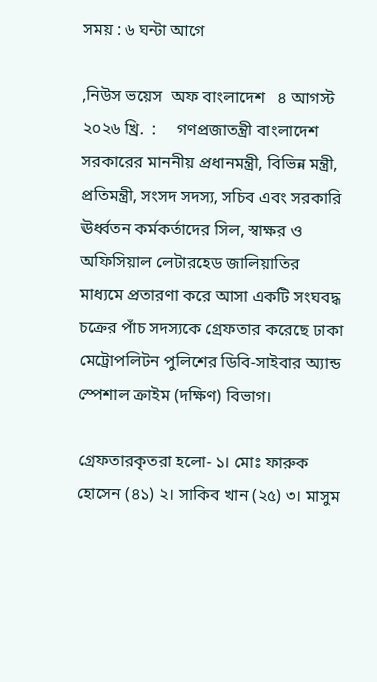সময় : ৬ ঘন্টা আগে

,নিউস ভয়েস  অফ বাংলাদেশ   ৪ আগস্ট ২০২৬ খ্রি.  :     গণপ্রজাতন্ত্রী বাংলাদেশ সরকারের মাননীয় প্রধানমন্ত্রী, বিভিন্ন মন্ত্রী, প্রতিমন্ত্রী, সংসদ সদস্য, সচিব এবং সরকারি ঊর্ধ্বতন কর্মকর্তাদের সিল, স্বাক্ষর ও অফিসিয়াল লেটারহেড জালিয়াতির মাধ্যমে প্রতারণা করে আসা একটি সংঘবদ্ধ চক্রের পাঁচ সদস্যকে গ্রেফতার করেছে ঢাকা মেট্রোপলিটন পুলিশের ডিবি-সাইবার অ্যান্ড স্পেশাল ক্রাইম (দক্ষিণ) বিভাগ।

গ্রেফতারকৃতরা হলো- ১। মোঃ ফারুক হোসেন (৪১) ২। সাকিব খান (২৫) ৩। মাসুম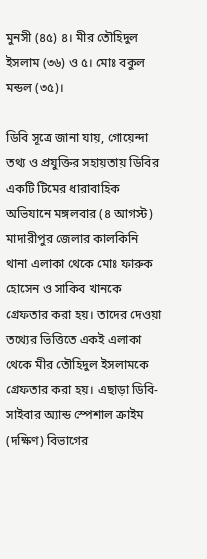মুনসী (৪৫) ৪। মীর তৌহিদুল ইসলাম (৩৬) ও ৫। মোঃ বকুল মন্ডল (৩৫)।

ডিবি সূত্রে জানা যায়, গোয়েন্দা তথ্য ও প্রযুক্তির সহায়তায় ডিবির একটি টিমের ধারাবাহিক অভিযানে মঙ্গলবার (৪ আগস্ট) মাদারীপুর জেলার কালকিনি থানা এলাকা থেকে মোঃ ফারুক হোসেন ও সাকিব খানকে গ্রেফতার করা হয়। তাদের দেওয়া তথ্যের ভিত্তিতে একই এলাকা থেকে মীর তৌহিদুল ইসলামকে গ্রেফতার করা হয়। এছাড়া ডিবি-সাইবার অ্যান্ড স্পেশাল ক্রাইম (দক্ষিণ) বিভাগের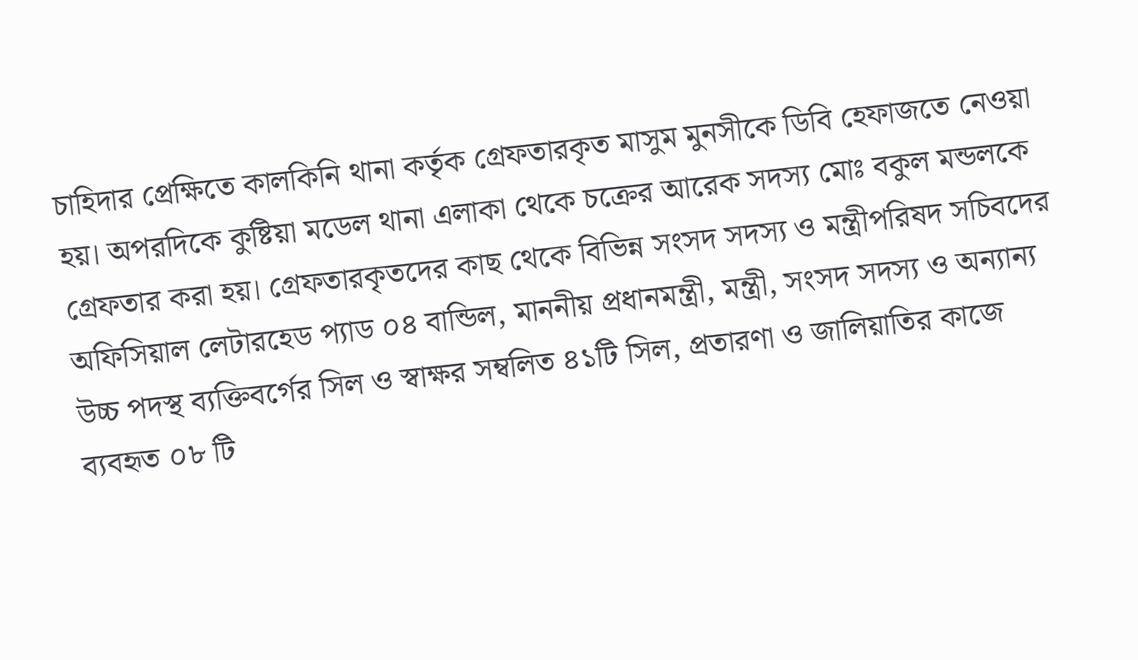চাহিদার প্রেক্ষিতে কালকিনি থানা কর্তৃক গ্রেফতারকৃত মাসুম মুনসীকে ডিবি হেফাজতে নেওয়া হয়। অপরদিকে কুষ্টিয়া মডেল থানা এলাকা থেকে চক্রের আরেক সদস্য মোঃ বকুল মন্ডলকে গ্রেফতার করা হয়। গ্রেফতারকৃতদের কাছ থেকে বিভিন্ন সংসদ সদস্য ও মন্ত্রীপরিষদ সচিবদের অফিসিয়াল লেটারহেড প্যাড ০৪ বান্ডিল, মাননীয় প্রধানমন্ত্রী, মন্ত্রী, সংসদ সদস্য ও অন্যান্য উচ্চ পদস্থ ব্যক্তিবর্গের সিল ও স্বাক্ষর সম্বলিত ৪১টি সিল, প্রতারণা ও জালিয়াতির কাজে ব্যবহৃত ০৮ টি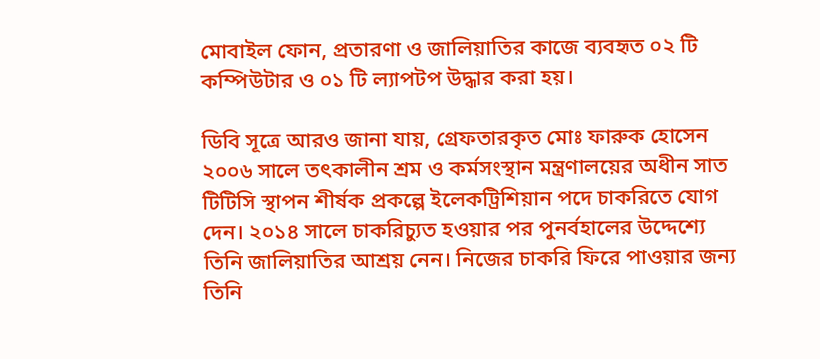মোবাইল ফোন, প্রতারণা ও জালিয়াতির কাজে ব্যবহৃত ০২ টি কম্পিউটার ও ০১ টি ল্যাপটপ উদ্ধার করা হয়।

ডিবি সূত্রে আরও জানা যায়, গ্রেফতারকৃত মোঃ ফারুক হোসেন ২০০৬ সালে তৎকালীন শ্রম ও কর্মসংস্থান মন্ত্রণালয়ের অধীন সাত টিটিসি স্থাপন শীর্ষক প্রকল্পে ইলেকট্রিশিয়ান পদে চাকরিতে যোগ দেন। ২০১৪ সালে চাকরিচ্যুত হওয়ার পর পুনর্বহালের উদ্দেশ্যে তিনি জালিয়াতির আশ্রয় নেন। নিজের চাকরি ফিরে পাওয়ার জন্য তিনি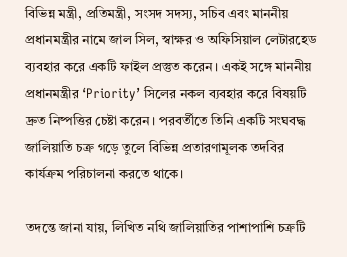বিভিন্ন মন্ত্রী, প্রতিমন্ত্রী, সংসদ সদস্য, সচিব এবং মাননীয় প্রধানমন্ত্রীর নামে জাল সিল, স্বাক্ষর ও অফিসিয়াল লেটারহেড ব্যবহার করে একটি ফাইল প্রস্তুত করেন। একই সঙ্গে মাননীয় প্রধানমন্ত্রীর ‘Priority’ সিলের নকল ব্যবহার করে বিষয়টি দ্রুত নিষ্পত্তির চেষ্টা করেন। পরবর্তীতে তিনি একটি সংঘবদ্ধ জালিয়াতি চক্র গড়ে তুলে বিভিন্ন প্রতারণামূলক তদবির কার্যক্রম পরিচালনা করতে থাকে।

তদন্তে জানা যায়, লিখিত নথি জালিয়াতির পাশাপাশি চক্রটি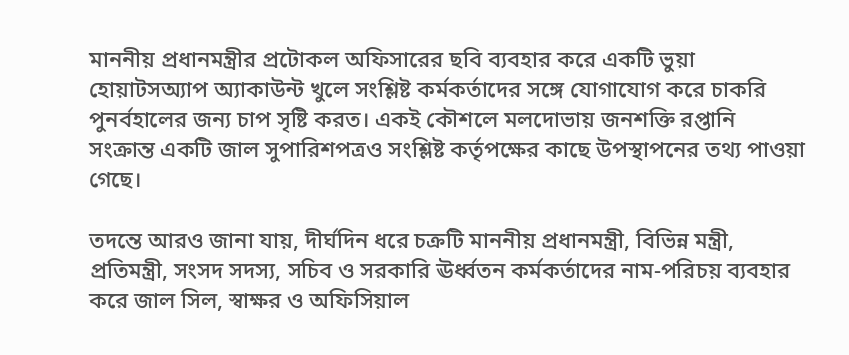মাননীয় প্রধানমন্ত্রীর প্রটোকল অফিসারের ছবি ব্যবহার করে একটি ভুয়া হোয়াটসঅ্যাপ অ্যাকাউন্ট খুলে সংশ্লিষ্ট কর্মকর্তাদের সঙ্গে যোগাযোগ করে চাকরি পুনর্বহালের জন্য চাপ সৃষ্টি করত। একই কৌশলে মলদোভায় জনশক্তি রপ্তানি সংক্রান্ত একটি জাল সুপারিশপত্রও সংশ্লিষ্ট কর্তৃপক্ষের কাছে উপস্থাপনের তথ্য পাওয়া গেছে।

তদন্তে আরও জানা যায়, দীর্ঘদিন ধরে চক্রটি মাননীয় প্রধানমন্ত্রী, বিভিন্ন মন্ত্রী, প্রতিমন্ত্রী, সংসদ সদস্য, সচিব ও সরকারি ঊর্ধ্বতন কর্মকর্তাদের নাম-পরিচয় ব্যবহার করে জাল সিল, স্বাক্ষর ও অফিসিয়াল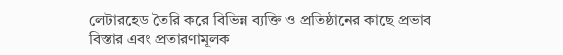লেটারহেড তৈরি করে বিভিন্ন ব্যক্তি ও প্রতিষ্ঠানের কাছে প্রভাব বিস্তার এবং প্রতারণামূলক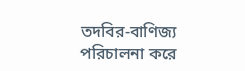তদবির-বাণিজ্য পরিচালনা করে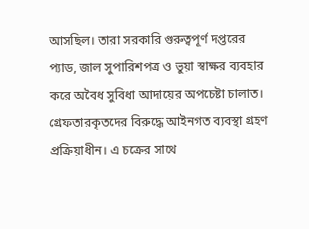আসছিল। তারা সরকারি গুরুত্বপূর্ণ দপ্তরের প্যাড, জাল সুপারিশপত্র ও ভুয়া স্বাক্ষর ব্যবহার করে অবৈধ সুবিধা আদায়ের অপচেষ্টা চালাত।
গ্রেফতারকৃতদের বিরুদ্ধে আইনগত ব্যবস্থা গ্রহণ প্রক্রিয়াধীন। এ চক্রের সাথে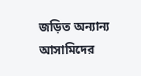জড়িত অন্যান্য আসামিদের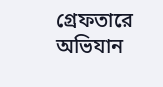গ্রেফতারে অভিযান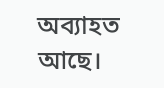অব্যাহত আছে।